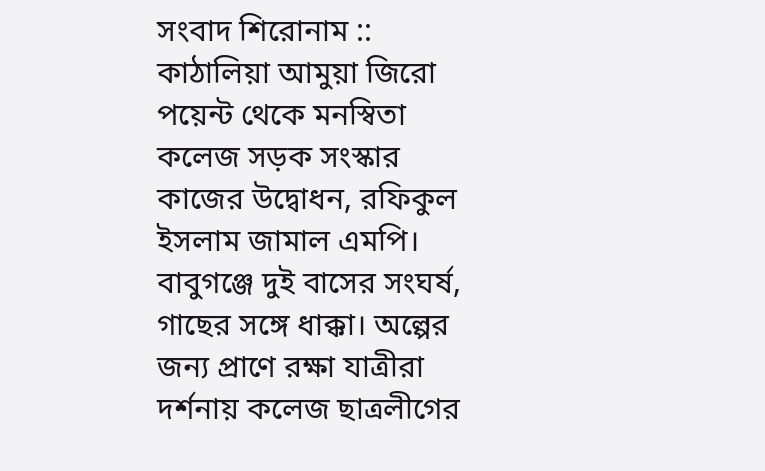সংবাদ শিরোনাম ::
কাঠালিয়া আমুয়া জিরো পয়েন্ট থেকে মনস্বিতা কলেজ সড়ক সংস্কার কাজের উদ্বোধন, রফিকুল ইসলাম জামাল এমপি। বাবুগঞ্জে দুই বাসের সংঘর্ষ, গাছের সঙ্গে ধাক্কা। অল্পের জন্য প্রাণে রক্ষা যাত্রীরা দর্শনায় কলেজ ছাত্রলীগের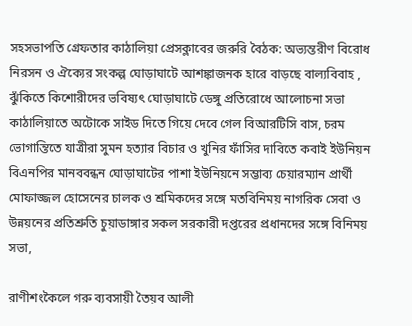সহসভাপতি গ্রেফতার কাঠালিয়া প্রেসক্লাবের জরুরি বৈঠক: অভ্যন্তরীণ বিরোধ নিরসন ও ঐক্যের সংকল্প ঘোড়াঘাটে আশঙ্কাজনক হারে বাড়ছে বাল্যবিবাহ , ঝুঁকিতে কিশোরীদের ভবিষ্যৎ ঘোড়াঘাটে ডেঙ্গু প্রতিরোধে আলোচনা সভা কাঠালিয়াতে অটোকে সাইড দিতে গিয়ে দেবে গেল বিআরটিসি বাস, চরম ভোগান্তিতে যাত্রীরা সুমন হত্যার বিচার ও খুনির ফাঁসির দাবিতে কবাই ইউনিয়ন বিএনপির মানববন্ধন ঘোড়াঘাটের পাশা ইউনিয়নে সম্ভাব্য চেয়ারম্যান প্রার্থী মোফাজ্জল হোসেনের চালক ও শ্রমিকদের সঙ্গে মতবিনিময় নাগরিক সেবা ও উন্নয়নের প্রতিশ্রুতি চুয়াডাঙ্গার সকল সরকারী দপ্তরের প্রধানদের সঙ্গে বিনিময় সভা,

রাণীশংকৈলে গরু ব্যবসায়ী তৈয়ব আলী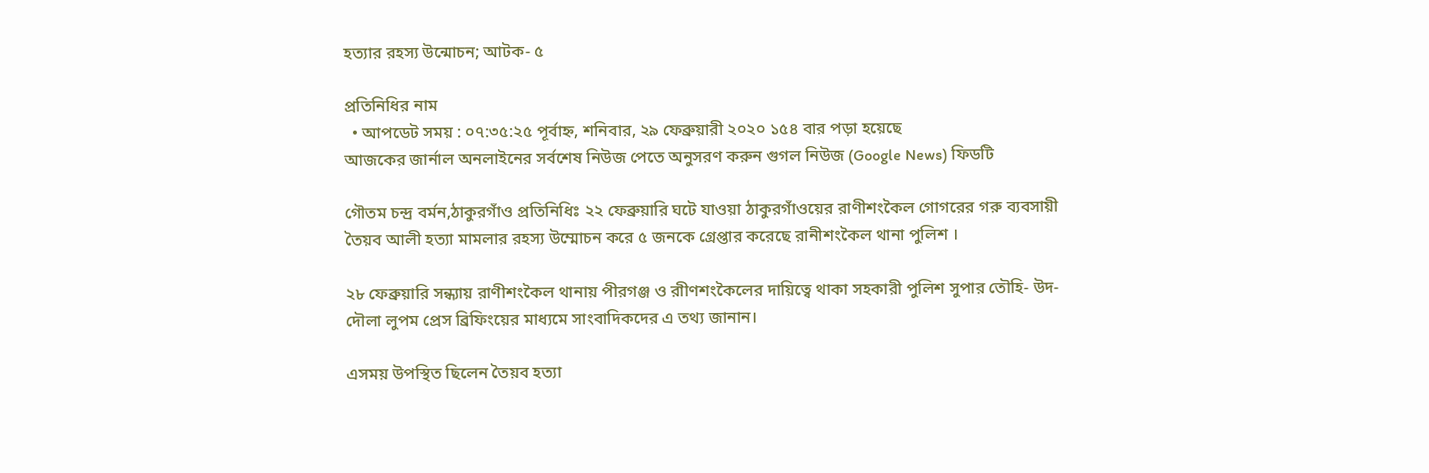হত্যার রহস্য উন্মোচন; আটক- ৫

প্রতিনিধির নাম
  • আপডেট সময় : ০৭:৩৫:২৫ পূর্বাহ্ন, শনিবার, ২৯ ফেব্রুয়ারী ২০২০ ১৫৪ বার পড়া হয়েছে
আজকের জার্নাল অনলাইনের সর্বশেষ নিউজ পেতে অনুসরণ করুন গুগল নিউজ (Google News) ফিডটি

গৌতম চন্দ্র বর্মন,ঠাকুরগাঁও প্রতিনিধিঃ ২২ ফেব্রুয়ারি ঘটে যাওয়া ঠাকুরগাঁওয়ের রাণীশংকৈল গোগরের গরু ব্যবসায়ী তৈয়ব আলী হত্যা মামলার রহস্য উম্মোচন করে ৫ জনকে গ্রেপ্তার করেছে রানীশংকৈল থানা পুলিশ ।

২৮ ফেব্রুয়ারি সন্ধ্যায় রাণীশংকৈল থানায় পীরগঞ্জ ও রাীণশংকৈলের দায়িত্বে থাকা সহকারী পুলিশ সুপার তৌহি- উদ- দৌলা লুপম প্রেস ব্রিফিংয়ের মাধ্যমে সাংবাদিকদের এ তথ্য জানান।

এসময় উপস্থিত ছিলেন তৈয়ব হত্যা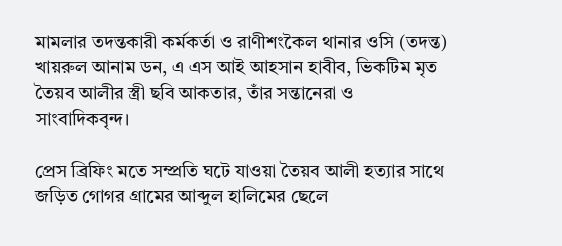মামলার তদন্তকারী কর্মকর্তা ও রাণীশংকৈল থানার ওসি (তদন্ত) খায়রুল আনাম ডন, এ এস আই আহসান হাবীব, ভিকটিম মৃত তৈয়ব আলীর স্ত্রী ছবি আকতার, তাঁর সন্তানেরা ও সাংবাদিকবৃন্দ।

প্রেস ব্রিফিং মতে সম্প্রতি ঘটে যাওয়া তৈয়ব আলী হত্যার সাথে জড়িত গোগর গ্রামের আব্দুল হালিমের ছেলে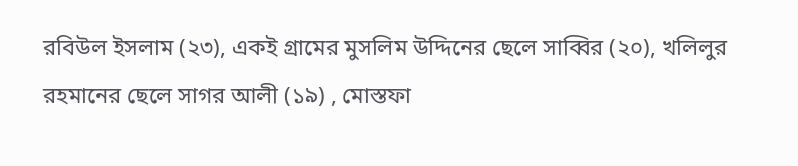রবিউল ইসলাম (২৩), একই গ্রামের মুসলিম উদ্দিনের ছেলে সাব্বির (২০), খলিলুর রহমানের ছেলে সাগর আলী (১৯) , মোস্তফা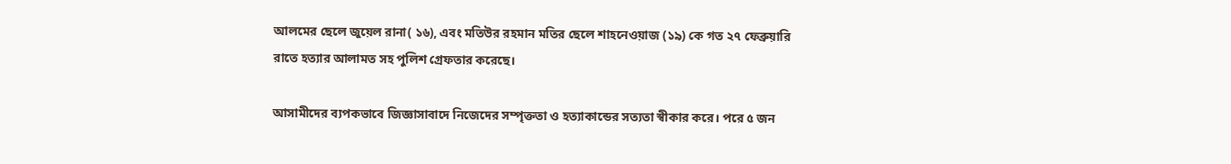আলমের ছেলে জুয়েল রানা( ১৬), এবং মতিউর রহমান মতির ছেলে শাহনেওয়াজ (১৯) কে গত ২৭ ফেব্রুয়ারি রাতে হত্যার আলামত সহ পুলিশ গ্রেফতার করেছে।

আসামীদের ব্যপকভাবে জিজ্ঞাসাবাদে নিজেদের সম্পৃক্ততা ও হত্যাকান্ডের সত্যতা স্বীকার করে। পরে ৫ জন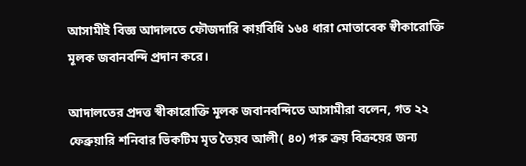আসামীই বিজ্ঞ আদালতে ফৌজদারি কার্য়বিধি ১৬৪ ধারা মোতাবেক স্বীকারোক্তি মূলক জবানবন্দি প্রদান করে।

আদালতের প্রদত্ত স্বীকারোক্তি মূলক জবানবন্দিতে আসামীরা বলেন, গত ২২ ফেব্রুয়ারি শনিবার ভিকটিম মৃত তৈয়ব আলী( ৪০) গরু ক্রয় বিক্রয়ের জন্য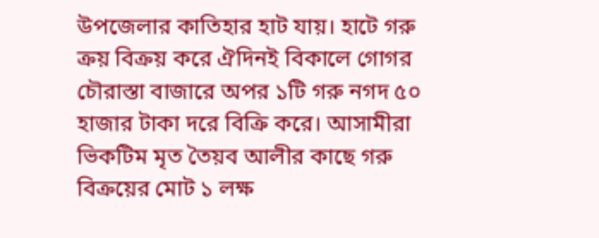উপজেলার কাতিহার হাট যায়। হাটে গরু ক্রয় বিক্রয় করে ঐদিনই বিকালে গোগর চৌরাস্তা বাজারে অপর ১টি গরু নগদ ৫০ হাজার টাকা দরে বিক্রি করে। আসামীরা ভিকটিম মৃত তৈয়ব আলীর কাছে গরু বিক্রয়ের মোট ১ লক্ষ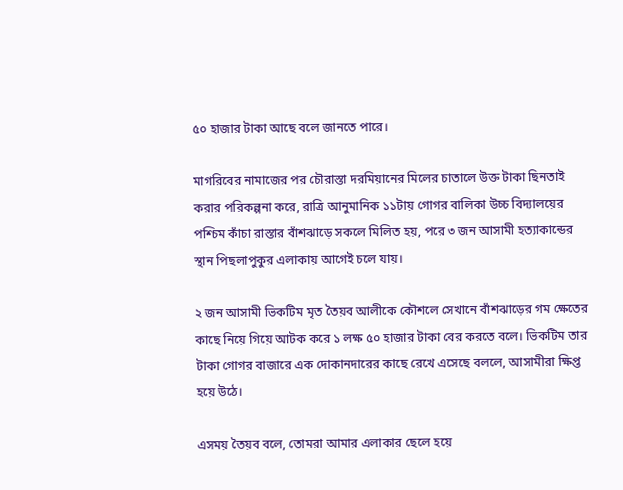৫০ হাজার টাকা আছে বলে জানতে পারে।

মাগরিবের নামাজের পর চৌরাস্তা দরমিয়ানের মিলের চাতালে উক্ত টাকা ছিনতাই করার পরিকল্পনা করে, রাত্রি আনুমানিক ১১টায় গোগর বালিকা উচ্চ বিদ্যালয়ের পশ্চিম কাঁচা রাস্তার বাঁশঝাড়ে সকলে মিলিত হয়, পরে ৩ জন আসামী হত্যাকান্ডের স্থান পিছলাপুকুর এলাকায় আগেই চলে যায়।

২ জন আসামী ভিকটিম মৃত তৈয়ব আলীকে কৌশলে সেখানে বাঁশঝাড়ের গম ক্ষেতের কাছে নিয়ে গিয়ে আটক করে ১ লক্ষ ৫০ হাজার টাকা বের করতে বলে। ভিকটিম তার টাকা গোগর বাজারে এক দোকানদারের কাছে রেখে এসেছে বললে, আসামীরা ক্ষিপ্ত হয়ে উঠে।

এসময় তৈয়ব বলে, তোমরা আমার এলাকার ছেলে হয়ে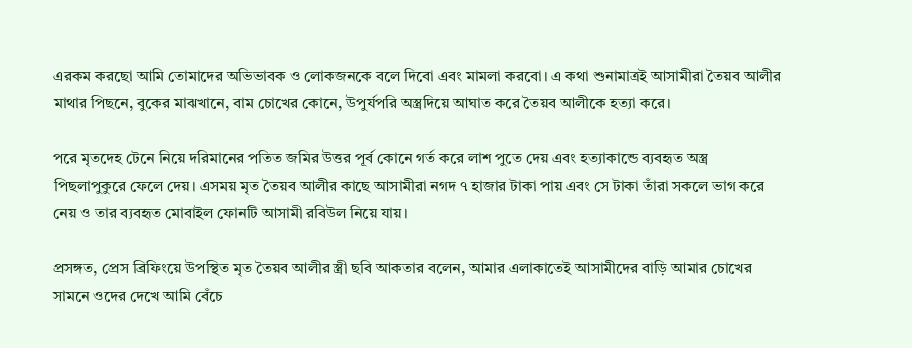এরকম করছো আমি তোমাদের অভিভাবক ও লোকজনকে বলে দিবো এবং মামলা করবো। এ কথা শুনামাত্রই আসামীরা তৈয়ব আলীর মাথার পিছনে, বুকের মাঝখানে, বাম চোখের কোনে, উপুর্যপরি অস্ত্রদিয়ে আঘাত করে তৈয়ব আলীকে হত্যা করে।

পরে মৃতদেহ টেনে নিয়ে দরিমানের পতিত জমির উত্তর পূর্ব কোনে গর্ত করে লাশ পুতে দেয় এবং হত্যাকান্ডে ব্যবহৃত অস্ত্র পিছলাপুকুরে ফেলে দেয়। এসময় মৃত তৈয়ব আলীর কাছে আসামীরা নগদ ৭ হাজার টাকা পায় এবং সে টাকা তাঁরা সকলে ভাগ করে নেয় ও তার ব্যবহৃত মোবাইল ফোনটি আসামী রবিউল নিয়ে যায়।

প্রসঙ্গত, প্রেস ব্রিফিংয়ে উপস্থিত মৃত তৈয়ব আলীর স্ত্রী ছবি আকতার বলেন, আমার এলাকাতেই আসামীদের বাড়ি আমার চোখের সামনে ওদের দেখে আমি বেঁচে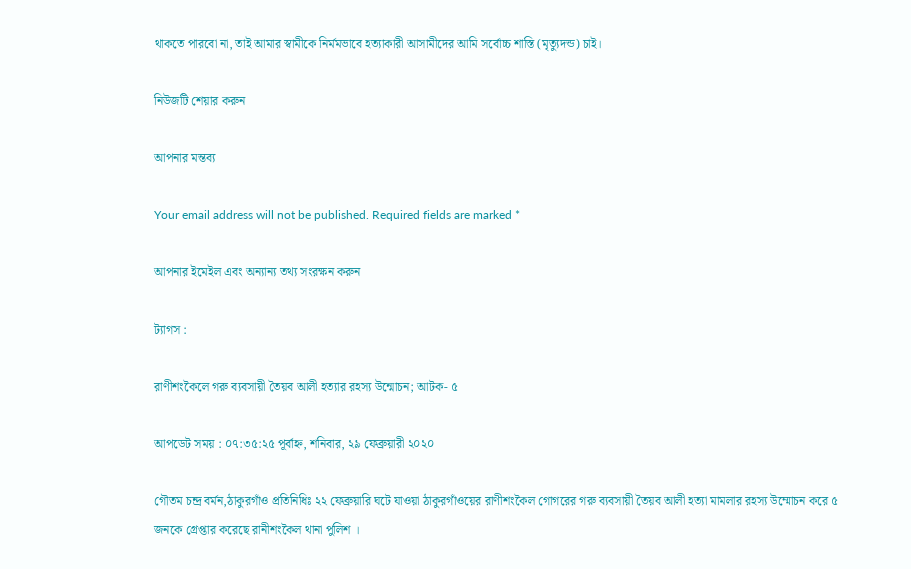থাকতে পারবো না, তাই আমার স্বামীকে নির্মমভাবে হত্যাকারী আসামীদের আমি সর্বোচ্চ শাস্তি (মৃত্যুদন্ড) চাই।

নিউজটি শেয়ার করুন

আপনার মন্তব্য

Your email address will not be published. Required fields are marked *

আপনার ইমেইল এবং অন্যান্য তথ্য সংরক্ষন করুন

ট্যাগস :

রাণীশংকৈলে গরু ব্যবসায়ী তৈয়ব আলী হত্যার রহস্য উন্মোচন; আটক- ৫

আপডেট সময় : ০৭:৩৫:২৫ পূর্বাহ্ন, শনিবার, ২৯ ফেব্রুয়ারী ২০২০

গৌতম চন্দ্র বর্মন,ঠাকুরগাঁও প্রতিনিধিঃ ২২ ফেব্রুয়ারি ঘটে যাওয়া ঠাকুরগাঁওয়ের রাণীশংকৈল গোগরের গরু ব্যবসায়ী তৈয়ব আলী হত্যা মামলার রহস্য উম্মোচন করে ৫ জনকে গ্রেপ্তার করেছে রানীশংকৈল থানা পুলিশ ।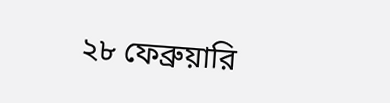২৮ ফেব্রুয়ারি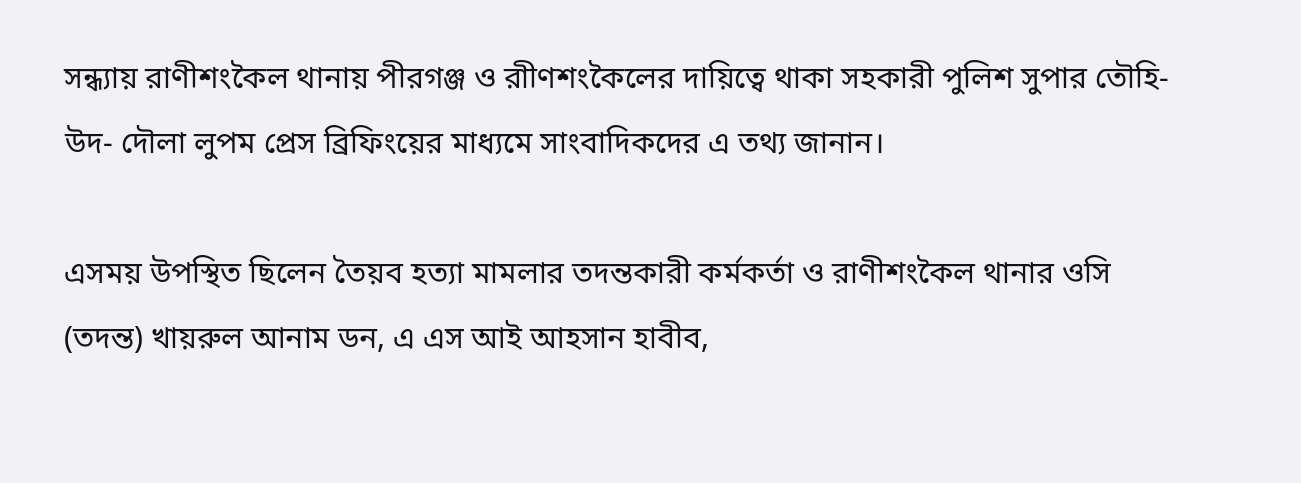সন্ধ্যায় রাণীশংকৈল থানায় পীরগঞ্জ ও রাীণশংকৈলের দায়িত্বে থাকা সহকারী পুলিশ সুপার তৌহি- উদ- দৌলা লুপম প্রেস ব্রিফিংয়ের মাধ্যমে সাংবাদিকদের এ তথ্য জানান।

এসময় উপস্থিত ছিলেন তৈয়ব হত্যা মামলার তদন্তকারী কর্মকর্তা ও রাণীশংকৈল থানার ওসি (তদন্ত) খায়রুল আনাম ডন, এ এস আই আহসান হাবীব,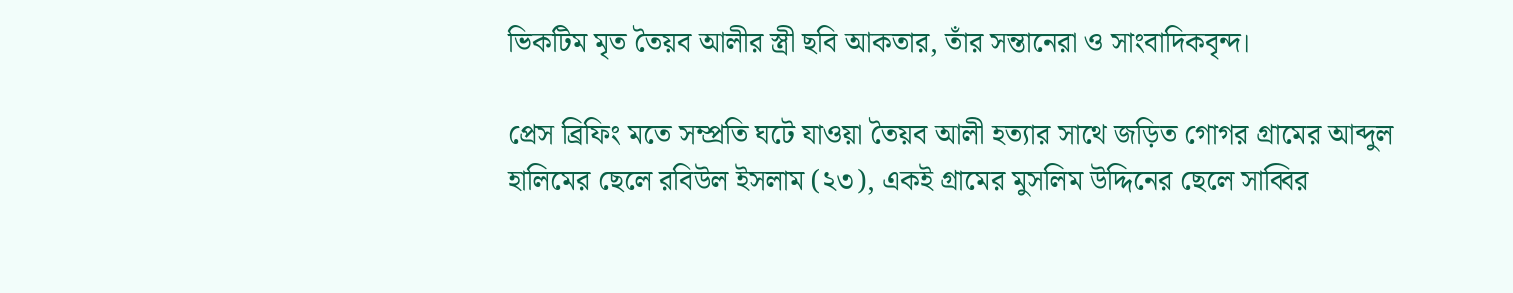ভিকটিম মৃত তৈয়ব আলীর স্ত্রী ছবি আকতার, তাঁর সন্তানেরা ও সাংবাদিকবৃন্দ।

প্রেস ব্রিফিং মতে সম্প্রতি ঘটে যাওয়া তৈয়ব আলী হত্যার সাথে জড়িত গোগর গ্রামের আব্দুল হালিমের ছেলে রবিউল ইসলাম (২৩), একই গ্রামের মুসলিম উদ্দিনের ছেলে সাব্বির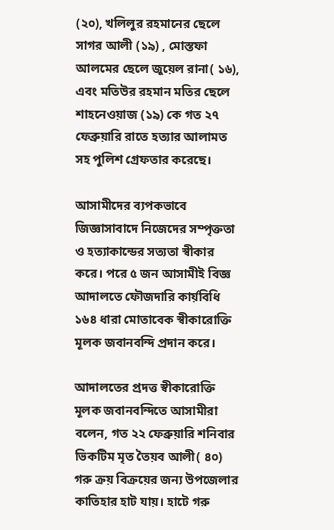(২০), খলিলুর রহমানের ছেলে সাগর আলী (১৯) , মোস্তফা আলমের ছেলে জুয়েল রানা( ১৬), এবং মতিউর রহমান মতির ছেলে শাহনেওয়াজ (১৯) কে গত ২৭ ফেব্রুয়ারি রাতে হত্যার আলামত সহ পুলিশ গ্রেফতার করেছে।

আসামীদের ব্যপকভাবে জিজ্ঞাসাবাদে নিজেদের সম্পৃক্ততা ও হত্যাকান্ডের সত্যতা স্বীকার করে। পরে ৫ জন আসামীই বিজ্ঞ আদালতে ফৌজদারি কার্য়বিধি ১৬৪ ধারা মোতাবেক স্বীকারোক্তি মূলক জবানবন্দি প্রদান করে।

আদালতের প্রদত্ত স্বীকারোক্তি মূলক জবানবন্দিতে আসামীরা বলেন, গত ২২ ফেব্রুয়ারি শনিবার ভিকটিম মৃত তৈয়ব আলী( ৪০) গরু ক্রয় বিক্রয়ের জন্য উপজেলার কাতিহার হাট যায়। হাটে গরু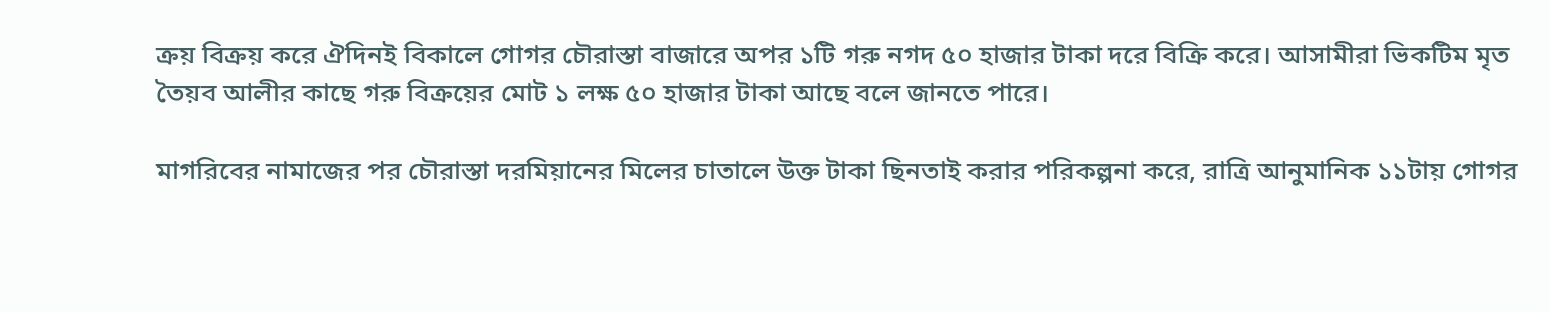ক্রয় বিক্রয় করে ঐদিনই বিকালে গোগর চৌরাস্তা বাজারে অপর ১টি গরু নগদ ৫০ হাজার টাকা দরে বিক্রি করে। আসামীরা ভিকটিম মৃত তৈয়ব আলীর কাছে গরু বিক্রয়ের মোট ১ লক্ষ ৫০ হাজার টাকা আছে বলে জানতে পারে।

মাগরিবের নামাজের পর চৌরাস্তা দরমিয়ানের মিলের চাতালে উক্ত টাকা ছিনতাই করার পরিকল্পনা করে, রাত্রি আনুমানিক ১১টায় গোগর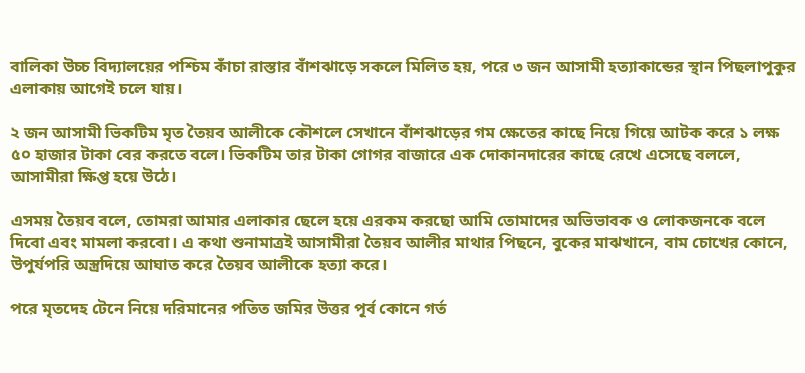বালিকা উচ্চ বিদ্যালয়ের পশ্চিম কাঁচা রাস্তার বাঁশঝাড়ে সকলে মিলিত হয়, পরে ৩ জন আসামী হত্যাকান্ডের স্থান পিছলাপুকুর এলাকায় আগেই চলে যায়।

২ জন আসামী ভিকটিম মৃত তৈয়ব আলীকে কৌশলে সেখানে বাঁশঝাড়ের গম ক্ষেতের কাছে নিয়ে গিয়ে আটক করে ১ লক্ষ ৫০ হাজার টাকা বের করতে বলে। ভিকটিম তার টাকা গোগর বাজারে এক দোকানদারের কাছে রেখে এসেছে বললে, আসামীরা ক্ষিপ্ত হয়ে উঠে।

এসময় তৈয়ব বলে, তোমরা আমার এলাকার ছেলে হয়ে এরকম করছো আমি তোমাদের অভিভাবক ও লোকজনকে বলে দিবো এবং মামলা করবো। এ কথা শুনামাত্রই আসামীরা তৈয়ব আলীর মাথার পিছনে, বুকের মাঝখানে, বাম চোখের কোনে, উপুর্যপরি অস্ত্রদিয়ে আঘাত করে তৈয়ব আলীকে হত্যা করে।

পরে মৃতদেহ টেনে নিয়ে দরিমানের পতিত জমির উত্তর পূর্ব কোনে গর্ত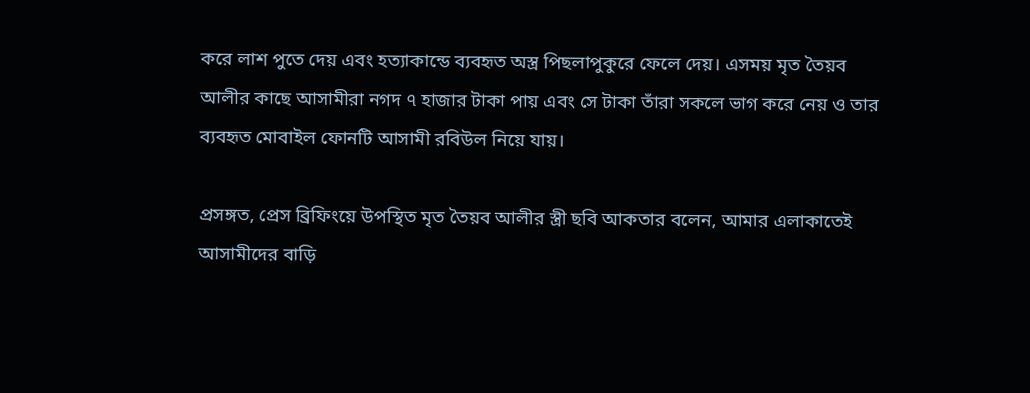করে লাশ পুতে দেয় এবং হত্যাকান্ডে ব্যবহৃত অস্ত্র পিছলাপুকুরে ফেলে দেয়। এসময় মৃত তৈয়ব আলীর কাছে আসামীরা নগদ ৭ হাজার টাকা পায় এবং সে টাকা তাঁরা সকলে ভাগ করে নেয় ও তার ব্যবহৃত মোবাইল ফোনটি আসামী রবিউল নিয়ে যায়।

প্রসঙ্গত, প্রেস ব্রিফিংয়ে উপস্থিত মৃত তৈয়ব আলীর স্ত্রী ছবি আকতার বলেন, আমার এলাকাতেই আসামীদের বাড়ি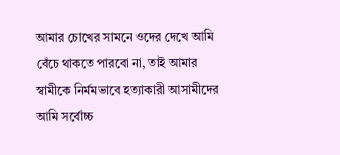আমার চোখের সামনে ওদের দেখে আমি বেঁচে থাকতে পারবো না, তাই আমার স্বামীকে নির্মমভাবে হত্যাকারী আসামীদের আমি সর্বোচ্চ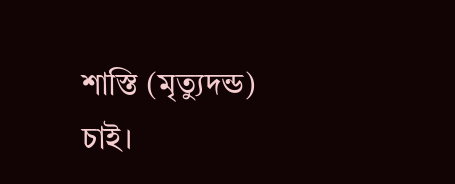শাস্তি (মৃত্যুদন্ড) চাই।